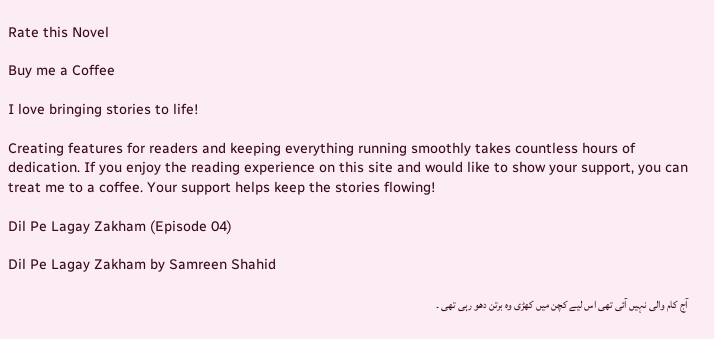Rate this Novel

Buy me a Coffee

I love bringing stories to life!

Creating features for readers and keeping everything running smoothly takes countless hours of dedication. If you enjoy the reading experience on this site and would like to show your support, you can treat me to a coffee. Your support helps keep the stories flowing!

Dil Pe Lagay Zakham (Episode 04)

Dil Pe Lagay Zakham by Samreen Shahid

آج کام والی نہیں آئی تھی اس لیے کچن میں کھڑی وہ برتن دھو رہی تھی ۔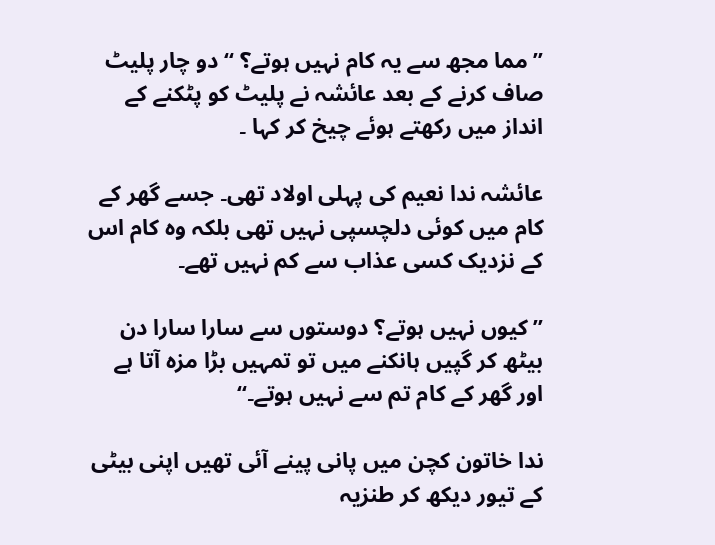”مما مجھ سے یہ کام نہیں ہوتے؟ “ دو چار پلیٹ صاف کرنے کے بعد عائشہ نے پلیٹ کو پٹکنے کے انداز میں رکھتے ہوئے چیخ کر کہا ۔

عائشہ ندا نعیم کی پہلی اولاد تھی۔ جسے گھر کے کام میں کوئی دلچسپی نہیں تھی بلکہ وہ کام اس کے نزدیک کسی عذاب سے کم نہیں تھے۔

” کیوں نہیں ہوتے؟ دوستوں سے سارا سارا دن بیٹھ کر گپیں ہانکنے میں تو تمہیں بڑا مزہ آتا ہے اور گھر کے کام تم سے نہیں ہوتے۔“

ندا خاتون کچن میں پانی پینے آئی تھیں اپنی بیٹی کے تیور دیکھ کر طنزیہ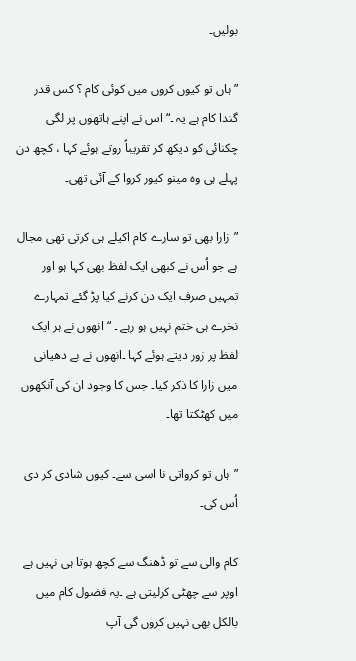بولیں۔

” ہاں تو کیوں کروں میں کوئی کام ؟ کس قدر گندا کام ہے یہ ۔“ اس نے اپنے ہاتھوں پر لگی چکنائی کو دیکھ کر تقریباً روتے ہوئے کہا ، کچھ دن پہلے ہی وہ مینو کیور کروا کے آئی تھی۔

”زارا بھی تو سارے کام اکیلے ہی کرتی تھی مجال ہے جو اُس نے کبھی ایک لفظ بھی کہا ہو اور تمہیں صرف ایک دن کرنے کیا پڑ گئے تمہارے نخرے ہی ختم نہیں ہو رہے ۔ “ انھوں نے ہر ایک لفظ پر زور دیتے ہوئے کہا ۔انھوں نے بے دھیانی میں زارا کا ذکر کیا۔ جس کا وجود ان کی آنکھوں میں کھٹکتا تھا۔

”ہاں تو کرواتی نا اسی سے۔ کیوں شادی کر دی اُس کی۔

کام والی سے تو ڈھنگ سے کچھ ہوتا ہی نہیں ہے اوپر سے چھٹی کرلیتی ہے ۔یہ فضول کام میں بالکل بھی نہیں کروں گی آپ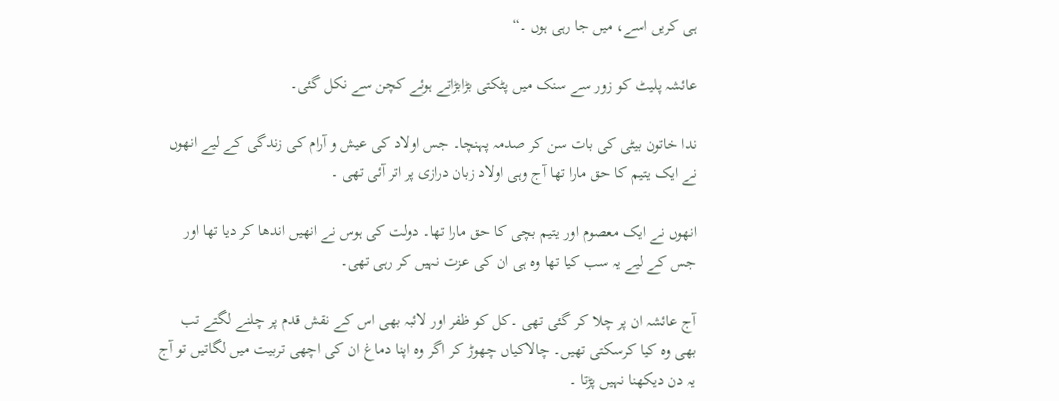ہی کریں اسے، میں جا رہی ہوں ۔“

عائشہ پلیٹ کو زور سے سنک میں پٹکتی بڑابڑاتے ہوئے کچن سے نکل گئی۔

ندا خاتون بیٹی کی بات سن کر صدمہ پہنچا۔ جس اولاد کی عیش و آرام کی زندگی کے لیے انھوں نے ایک یتیم کا حق مارا تھا آج وہی اولاد زبان درازی پر اتر آئی تھی ۔

انھوں نے ایک معصوم اور یتیم بچی کا حق مارا تھا۔ دولت کی ہوس نے انھیں اندھا کر دیا تھا اور جس کے لیے یہ سب کیا تھا وہ ہی ان کی عزت نہیں کر رہی تھی۔

آج عائشہ ان پر چلا کر گئی تھی ۔کل کو ظفر اور لائبہ بھی اس کے نقش قدم پر چلنے لگتے تب بھی وہ کیا کرسکتی تھیں۔ چالاکیاں چھوڑ کر اگر وہ اپنا دماغ ان کی اچھی تربیت میں لگاتیں تو آج یہ دن دیکھنا نہیں پڑتا ۔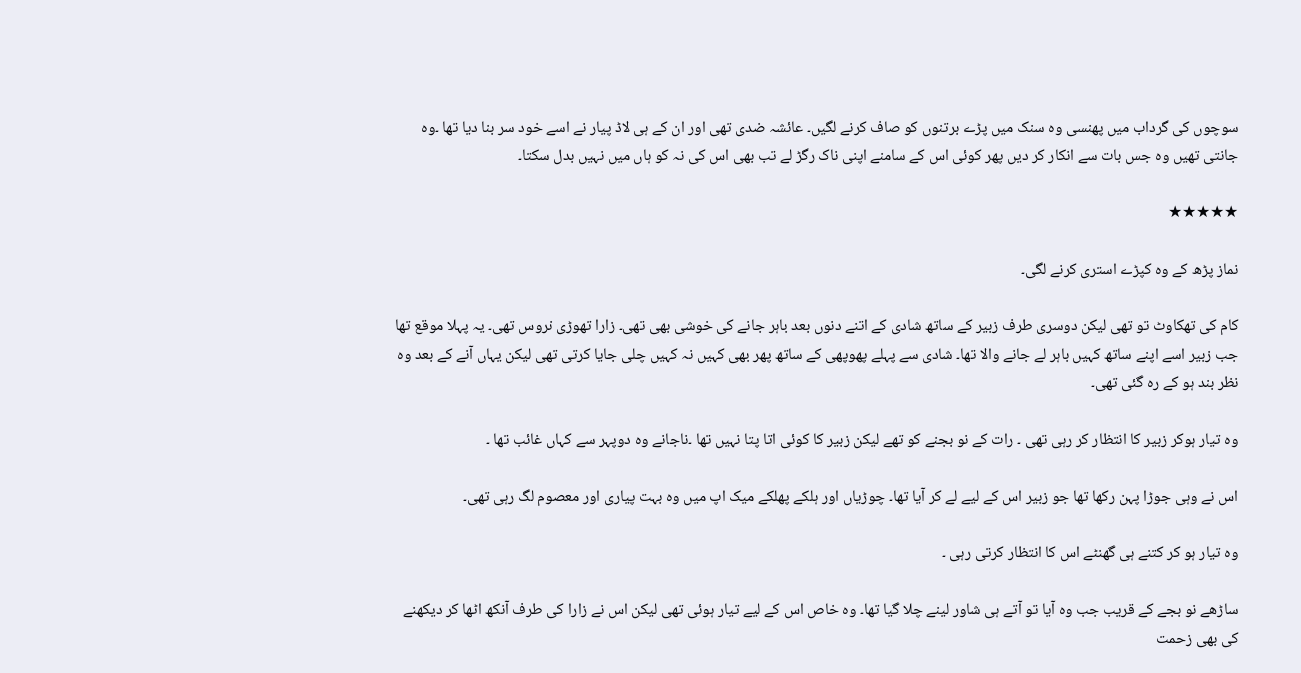سوچوں کی گرداب میں پھنسی وہ سنک میں پڑے برتنوں کو صاف کرنے لگیں۔ عائشہ ضدی تھی اور ان کے ہی لاڈ پیار نے اسے خود سر بنا دیا تھا ۔وہ جانتی تھیں وہ جس بات سے انکار کر دیں پھر کوئی اس کے سامنے اپنی ناک رگڑ لے تب بھی اس کی نہ کو ہاں میں نہیں بدل سکتا۔

★★★★★

نماز پڑھ کے وہ کپڑے استری کرنے لگی۔

کام کی تھکاوٹ تو تھی لیکن دوسری طرف زبیر کے ساتھ شادی کے اتنے دنوں بعد باہر جانے کی خوشی بھی تھی۔ زارا تھوڑی نروس تھی۔ یہ پہلا موقع تھا جب زبیر اسے اپنے ساتھ کہیں باہر لے جانے والا تھا۔ شادی سے پہلے پھوپھی کے ساتھ پھر بھی کہیں نہ کہیں چلی جایا کرتی تھی لیکن یہاں آنے کے بعد وہ نظر بند ہو کے رہ گئی تھی۔

وہ تیار ہوکر زبیر کا انتظار کر رہی تھی ۔ رات کے نو بجنے کو تھے لیکن زبیر کا کوئی اتا پتا نہیں تھا ۔ناجانے وہ دوپہر سے کہاں غائب تھا ۔

اس نے وہی جوڑا پہن رکھا تھا جو زبیر اس کے لیے لے کر آیا تھا۔ چوڑیاں اور ہلکے پھلکے میک اپ میں وہ بہت پیاری اور معصوم لگ رہی تھی۔

وہ تیار ہو کر کتنے ہی گھنٹے اس کا انتظار کرتی رہی ۔

ساڑھے نو بجے کے قریب جب وہ آیا تو آتے ہی شاور لینے چلا گیا تھا۔ وہ خاص اس کے لیے تیار ہوئی تھی لیکن اس نے زارا کی طرف آنکھ اٹھا کر دیکھنے کی بھی زحمت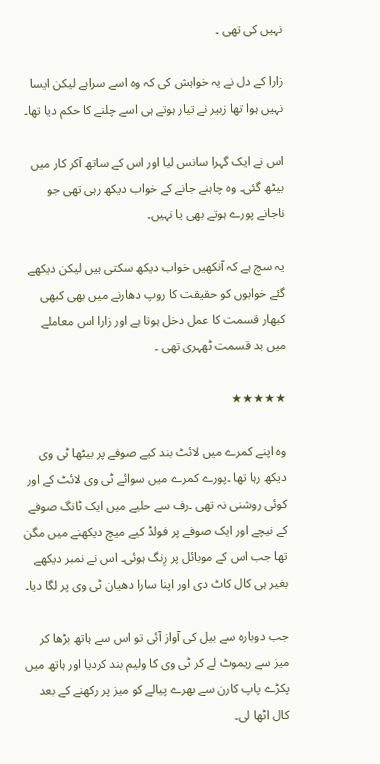نہیں کی تھی ۔

زارا کے دل نے یہ خواہش کی کہ وہ اسے سراہے لیکن ایسا نہیں ہوا تھا زبیر نے تیار ہوتے ہی اسے چلنے کا حکم دیا تھا۔

اس نے ایک گہرا سانس لیا اور اس کے ساتھ آکر کار میں بیٹھ گئی۔ وہ چاہنے جانے کے خواب دیکھ رہی تھی جو ناجانے پورے ہوتے بھی یا نہیں۔

یہ سچ ہے کہ آنکھیں خواب دیکھ سکتی ہیں لیکن دیکھے گئے خوابوں کو حقیقت کا روپ دھارنے میں بھی کبھی کبھار قسمت کا عمل دخل ہوتا ہے اور زارا اس معاملے میں بد قسمت ٹھہری تھی ۔

★★★★★

وہ اپنے کمرے میں لائٹ بند کیے صوفے پر بیٹھا ٹی وی دیکھ رہا تھا ۔پورے کمرے میں سوائے ٹی وی لائٹ کے اور کوئی روشنی نہ تھی ۔رف سے حلیے میں ایک ٹانگ صوفے کے نیچے اور ایک صوفے پر فولڈ کیے میچ دیکھنے میں مگن تھا جب اس کے موبائل پر رِنگ ہوئی۔ اس نے نمبر دیکھے بغیر ہی کال کاٹ دی اور اپنا سارا دھیان ٹی وی پر لگا دیا۔

جب دوبارہ سے بیل کی آواز آئی تو اس سے ہاتھ بڑھا کر میز سے ریموٹ لے کر ٹی وی کا ولیم بند کردیا اور ہاتھ میں پکڑے پاپ کارن سے بھرے پیالے کو میز پر رکھنے کے بعد کال اٹھا لی۔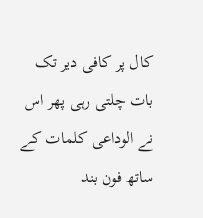کال پر کافی دیر تک بات چلتی رہی پھر اس نے الوداعی کلمات کے ساتھ فون بند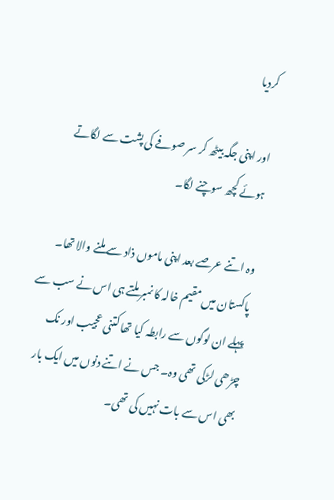کردیا

اور اپنی جگہ بیٹھ کر سر صوفے کی پشت سے لگاتے ہوئے کچھ سوچنے لگا۔

وہ اتنے عرصے بعد اپنی ماموں ذاد سے ملنے والا تھا۔ پاکستان میں مقیم خالہ کا نمبر ملتے ہی اس نے سب سے پہلے ان لوگوں سے رابطہ کیا تھا کتنی عجیب اور نک چڑھی لڑکی تھی وہ۔ جس نے اتنے دنوں میں ایک بار بھی اس سے بات نہیں کی تھی۔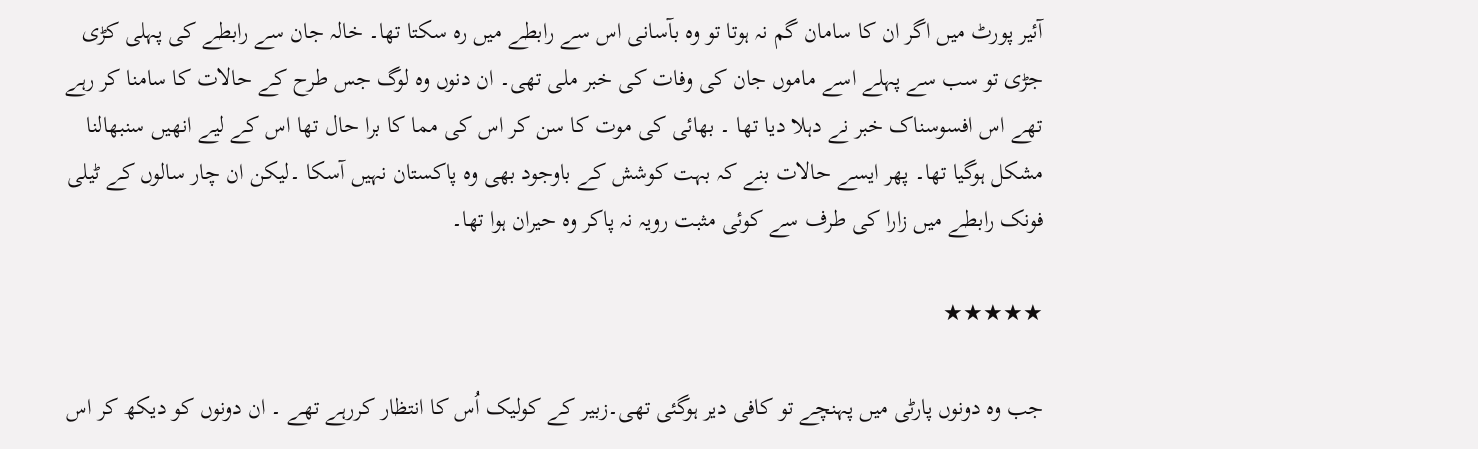آئیر پورٹ میں اگر ان کا سامان گم نہ ہوتا تو وہ بآسانی اس سے رابطے میں رہ سکتا تھا۔ خالہ جان سے رابطے کی پہلی کڑی جڑی تو سب سے پہلے اسے ماموں جان کی وفات کی خبر ملی تھی۔ ان دنوں وہ لوگ جس طرح کے حالات کا سامنا کر رہے تھے اس افسوسناک خبر نے دہلا دیا تھا ۔ بھائی کی موت کا سن کر اس کی مما کا برا حال تھا اس کے لیے انھیں سنبھالنا مشکل ہوگیا تھا۔ پھر ایسے حالات بنے کہ بہت کوشش کے باوجود بھی وہ پاکستان نہیں آسکا ۔لیکن ان چار سالوں کے ٹیلی فونک رابطے میں زارا کی طرف سے کوئی مثبت رویہ نہ پاکر وہ حیران ہوا تھا۔

★★★★★

جب وہ دونوں پارٹی میں پہنچے تو کافی دیر ہوگئی تھی۔زبیر کے کولیک اُس کا انتظار کررہے تھے ۔ ان دونوں کو دیکھ کر اس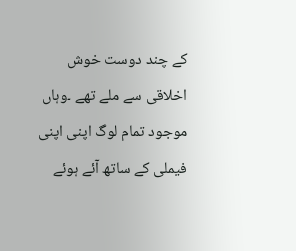کے چند دوست خوش اخلاقی سے ملے تھے ۔وہاں موجود تمام لوگ اپنی اپنی فیملی کے ساتھ آئے ہوئے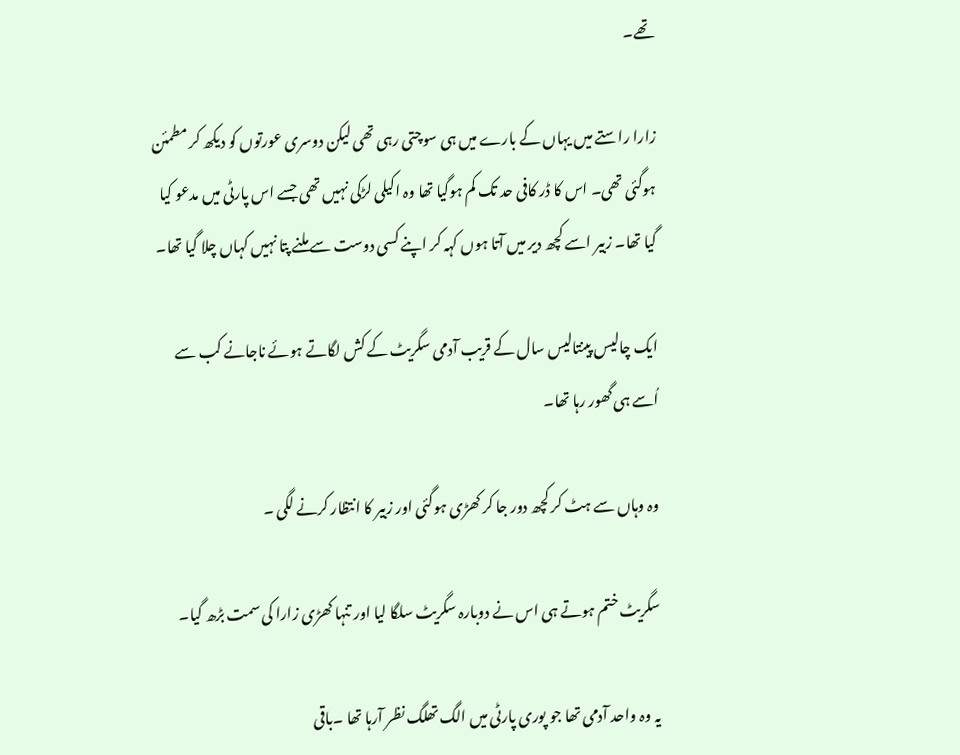تھے۔

زارا راستے میں یہاں کے بارے میں ہی سوچتی رہی تھی لیکن دوسری عورتوں کو دیکھ کر مطمئن ہوگئی تھی۔ اس کا ڈر کافی حد تک کم ہوگیا تھا وہ اکیلی لڑکی نہیں تھی جسے اس پارٹی میں مدعو کیا گیا تھا۔ زبیر اسے کچھ دیر میں آتا ہوں کہہ کر اپنے کسی دوست سے ملنے پتا نہیں کہاں چلا گیا تھا۔

ایک چالیس پینتالیس سال کے قریب آدمی سگریٹ کے کش لگاتے ہوئے ناجانے کب سے اُسے ہی گھور رہا تھا۔

وہ وہاں سے ہٹ کر کچھ دور جا کر کھڑی ہوگئی اور زبیر کا انتظار کرنے لگی ۔

سگریٹ ختم ہوتے ہی اس نے دوبارہ سگریٹ سلگا لیا اور تنہا کھڑی زارا کی سمت بڑھ گیا۔

یہ وہ واحد آدمی تھا جو پوری پارٹی میں الگ تھلگ نظر آرہا تھا ۔باقی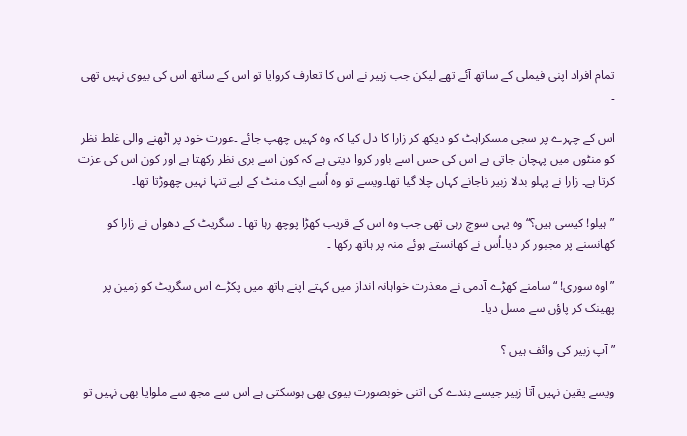تمام افراد اپنی فیملی کے ساتھ آئے تھے لیکن جب زبیر نے اس کا تعارف کروایا تو اس کے ساتھ اس کی بیوی نہیں تھی ۔

اس کے چہرے پر سجی مسکراہٹ کو دیکھ کر زارا کا دل کیا کہ وہ کہیں چھپ جائے ۔عورت خود پر اٹھنے والی غلط نظر کو منٹوں میں پہچان جاتی ہے اس کی حس اسے باور کروا دیتی ہے کہ کون اسے بری نظر رکھتا ہے اور کون اس کی عزت کرتا ہے۔ زارا نے پہلو بدلا زبیر ناجانے کہاں چلا گیا تھا۔ویسے تو وہ اُسے ایک منٹ کے لیے تنہا نہیں چھوڑتا تھا۔

”ہیلو! کیسی ہیں؟“ وہ یہی سوچ رہی تھی جب وہ اس کے قریب کھڑا پوچھ رہا تھا ۔ سگریٹ کے دھواں نے زارا کو کھانسنے پر مجبور کر دیا۔اُس نے کھانستے ہوئے منہ پر ہاتھ رکھا ۔

”اوہ سوری! “سامنے کھڑے آدمی نے معذرت خواہانہ انداز میں کہتے اپنے ہاتھ میں پکڑے اس سگریٹ کو زمین پر پھینک کر پاؤں سے مسل دیا۔

” آپ زبیر کی وائف ہیں ؟

ویسے یقین نہیں آتا زبیر جیسے بندے کی اتنی خوبصورت بیوی بھی ہوسکتی ہے اس سے مجھ سے ملوایا بھی نہیں تو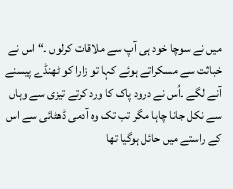میں نے سوچا خود ہی آپ سے ملاقات کرلوں ۔“ اس نے خباثت سے مسکراتے ہوئے کہا تو زارا کو ٹھنڈے پیسنے آنے لگے ۔اُس نے درود پاک کا ورد کرتے تیزی سے وہاں سے نکل جانا چاہا مگر تب تک وہ آدمی ڈھٹائی سے اس کے راستے میں حائل ہوگیا تھا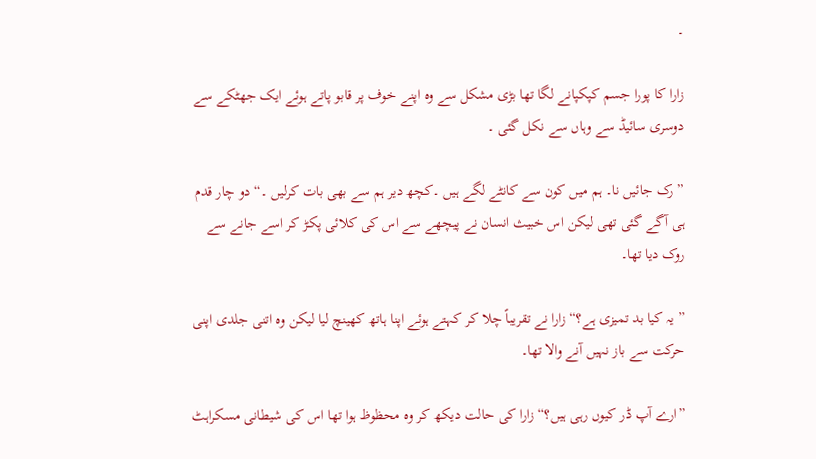۔

زارا کا پورا جسم کپکپانے لگا تھا بڑی مشکل سے وہ اپنے خوف پر قابو پاتے ہوئے ایک جھٹکے سے دوسری سائیڈ سے وہاں سے نکل گئی ۔

” رک جائیں نا۔ ہم میں کون سے کانٹے لگے ہیں ۔کچھ دیر ہم سے بھی بات کرلیں ۔“ دو چار قدم ہی آگے گئی تھی لیکن اس خبیث انسان نے پیچھے سے اس کی کلائی پکڑ کر اسے جانے سے روک دیا تھا۔

” یہ کیا بد تمیزی ہے؟“ زارا نے تقریباً چلا کر کہتے ہوئے اپنا ہاتھ کھینچ لیا لیکن وہ اتنی جلدی اپنی حرکت سے باز نہیں آنے والا تھا۔

”ارے آپ ڈر کیوں رہی ہیں؟“ زارا کی حالت دیکھ کر وہ محظوظ ہوا تھا اس کی شیطانی مسکراہٹ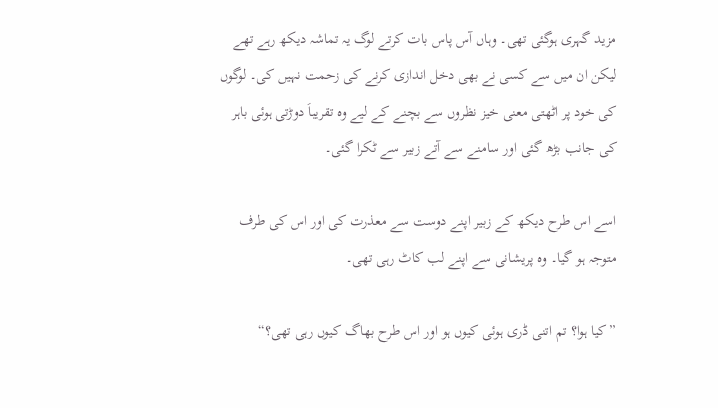مزید گہری ہوگئی تھی۔ وہاں آس پاس بات کرتے لوگ یہ تماشہ دیکھ رہے تھے لیکن ان میں سے کسی نے بھی دخل اندازی کرنے کی زحمت نہیں کی۔ لوگوں کی خود پر اٹھتی معنی خیز نظروں سے بچنے کے لیے وہ تقریباَ دوڑتی ہوئی باہر کی جانب بڑھ گئی اور سامنے سے آتے زبیر سے ٹکرا گئی۔

اسے اس طرح دیکھ کے زبیر اپنے دوست سے معذرت کی اور اس کی طرف متوجہ ہو گیا۔ وہ پریشانی سے اپنے لب کاٹ رہی تھی۔

”کیا ہوا؟ تم اتنی ڈری ہوئی کیوں ہو اور اس طرح بھاگ کیوں رہی تھی؟“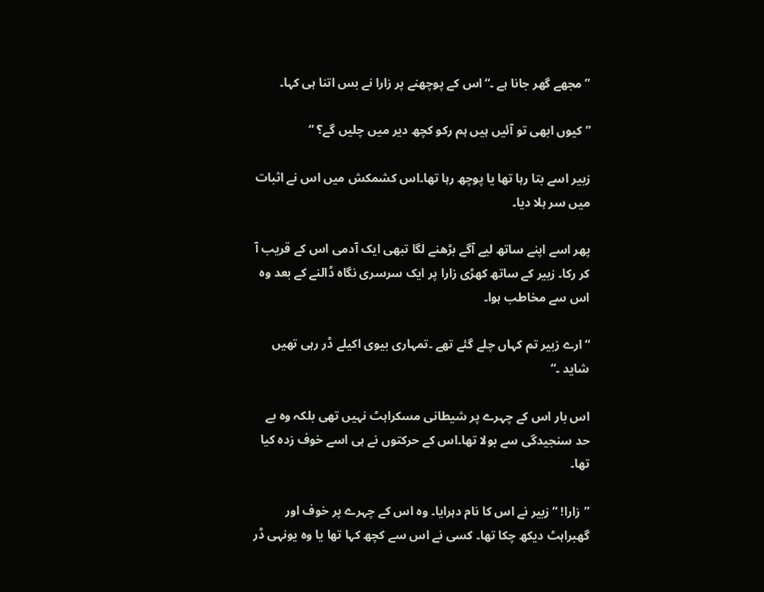”مجھے گھر جانا ہے ۔“ اس کے پوچھنے پر زارا نے بس اتنا ہی کہا۔

” کیوں ابھی تو آئیں ہیں ہم رکو کچھ دیر میں چلیں گے؟ “

زبیر اسے بتا رہا تھا یا پوچھ رہا تھا۔اس کشمکش میں اس نے اثبات میں سر ہلا دیا۔

پھر اسے اپنے ساتھ لیے آگے بڑھنے لگا تبھی ایک آدمی اس کے قریب آ کر رکا۔ زبیر کے ساتھ کھڑی زارا پر ایک سرسری نگاہ ڈالنے کے بعد وہ اس سے مخاطب ہوا۔

“ارے زبیر تم کہاں چلے گئے تھے ۔تمہاری بیوی اکیلے ڈر رہی تھیں شاید ۔“

اس بار اس کے چہرے پر شیطانی مسکراہٹ نہیں تھی بلکہ وہ بے حد سنجیدگی سے بولا تھا۔اس کے حرکتوں نے ہی اسے خوف زدہ کیا تھا۔

”زارا! “ زبیر نے اس کا نام دہرایا۔ وہ اس کے چہرے پر خوف اور گھبراہٹ دیکھ چکا تھا۔ کسی نے اس سے کچھ کہا تھا یا وہ یونہی ڈر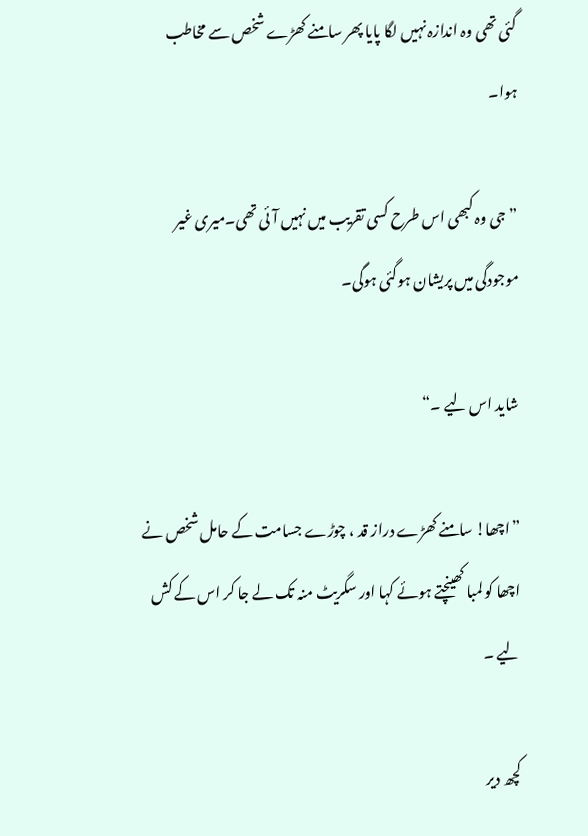گئی تھی وہ اندازہ نہیں لگا پایا پھر سامنے کھڑے شخص سے مخاطب ہوا۔

”جی وہ کبھی اس طرح کسی تقریب میں نہیں آئی تھی۔میری غیر موجودگی میں پریشان ہوگئی ہوگی۔

شاید اس لیے ۔“

”اچھا! سامنے کھڑے دراز قد ، چوڑے جسامت کے حامل شخص نے اچھا کو لمبا کھینچتے ہوئے کہا اور سگریٹ منہ تک لے جا کر اس کے کش لیے ۔

کچھ دیر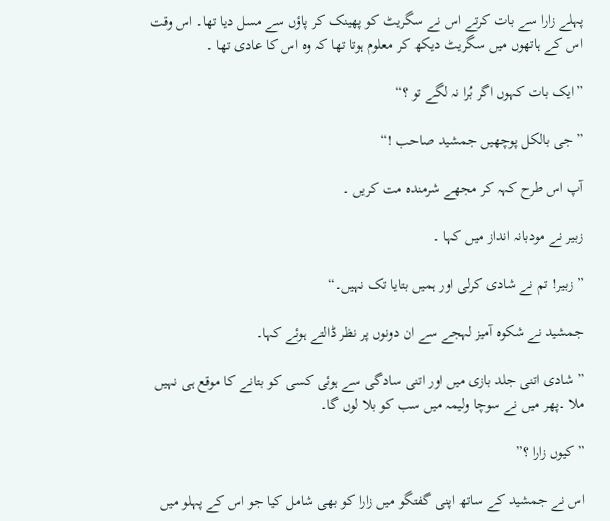پہلے زارا سے بات کرتے اس نے سگریٹ کو پھینک کر پاؤں سے مسل دیا تھا۔ اس وقت اس کے ہاتھوں میں سگریٹ دیکھ کر معلوم ہوتا تھا کہ وہ اس کا عادی تھا ۔

”ایک بات کہوں اگر بُرا نہ لگے تو ؟“

”جی بالکل پوچھیں جمشید صاحب !“

آپ اس طرح کہہ کر مجھے شرمندہ مت کریں ۔

زبیر نے مودبانہ انداز میں کہا ۔

”زبیر! تم نے شادی کرلی اور ہمیں بتایا تک نہیں۔“

جمشید نے شکوہ آمیز لہجے سے ان دونوں پر نظر ڈالتے ہوئے کہا۔

” شادی اتنی جلد بازی میں اور اتنی سادگی سے ہوئی کسی کو بتانے کا موقع ہی نہیں ملا ۔پھر میں نے سوچا ولیمہ میں سب کو بلا لوں گا۔

”کیوں زارا ؟”

اس نے جمشید کے ساتھ اپنی گفتگو میں زارا کو بھی شامل کیا جو اس کے پہلو میں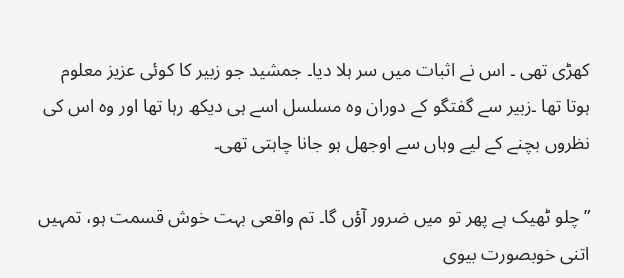کھڑی تھی ۔ اس نے اثبات میں سر ہلا دیا۔ جمشید جو زبیر کا کوئی عزیز معلوم ہوتا تھا ۔زبیر سے گفتگو کے دوران وہ مسلسل اسے ہی دیکھ رہا تھا اور وہ اس کی نظروں بچنے کے لیے وہاں سے اوجھل ہو جانا چاہتی تھی۔

”چلو ٹھیک ہے پھر تو میں ضرور آؤں گا۔ تم واقعی بہت خوش قسمت ہو، تمہیں اتنی خوبصورت بیوی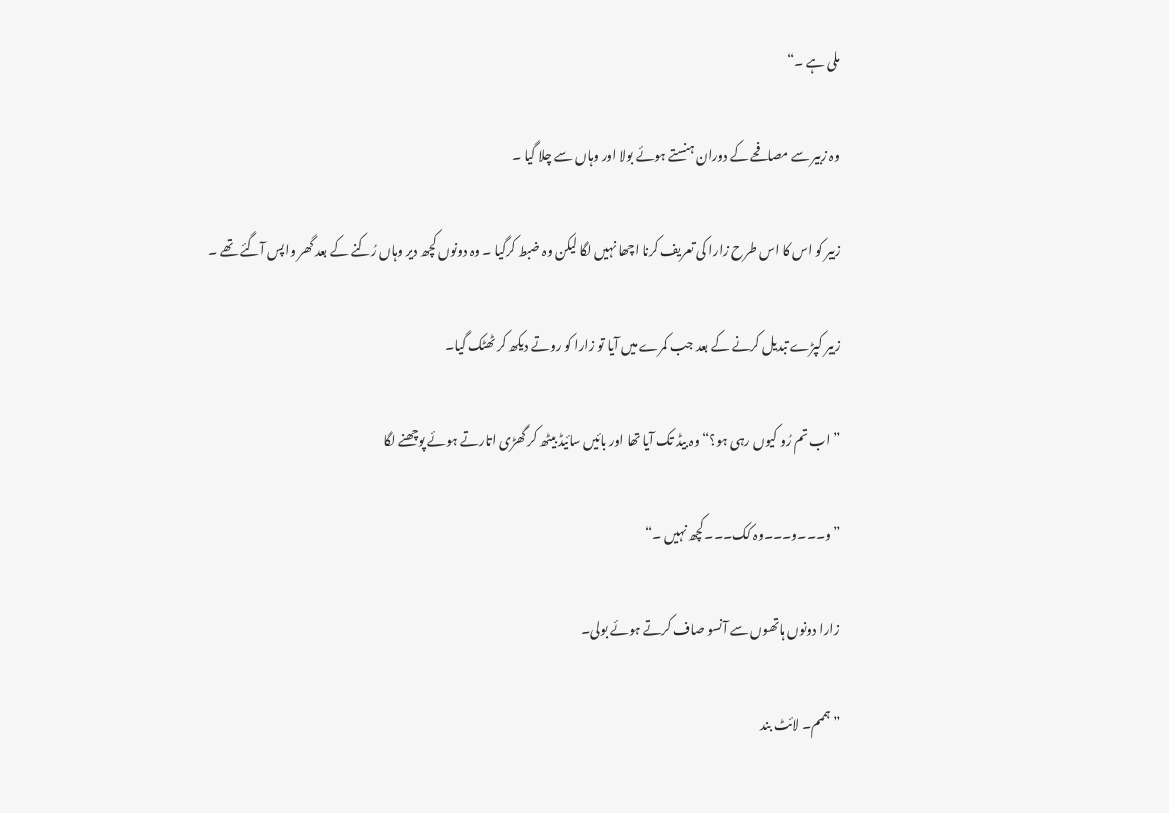ملی ہے ۔“

وہ زبیر سے مصافحے کے دوران ہنستے ہوئے بولا اور وہاں سے چلا گیا ۔

زبیر کو اس کا اس طرح زارا کی تعریف کرنا اچھا نہیں لگا لیکن وہ ضبط کرگیا ۔ وہ دونوں کچھ دیر وہاں رُکنے کے بعد گھر واپس آگئے تھے ۔

زبیر کپڑے تبدیل کرنے کے بعد جب کمرے میں آیا تو زارا کو روتے دیکھ کر ٹھٹک گیا۔

”اب تم رُو کیوں رہی ہو؟“ وہ بیڈ تک آیا تھا اور بائیں سائیڈ بیٹھ کر گھڑی اتارتے ہوئے پوچھنے لگا

”و۔۔۔و۔۔۔وہ کک۔۔۔کچھ نہیں ۔“

زارا دونوں ہاتھوں سے آنسو صاف کرتے ہوئے بولی۔

”ہممم۔ لائٹ بند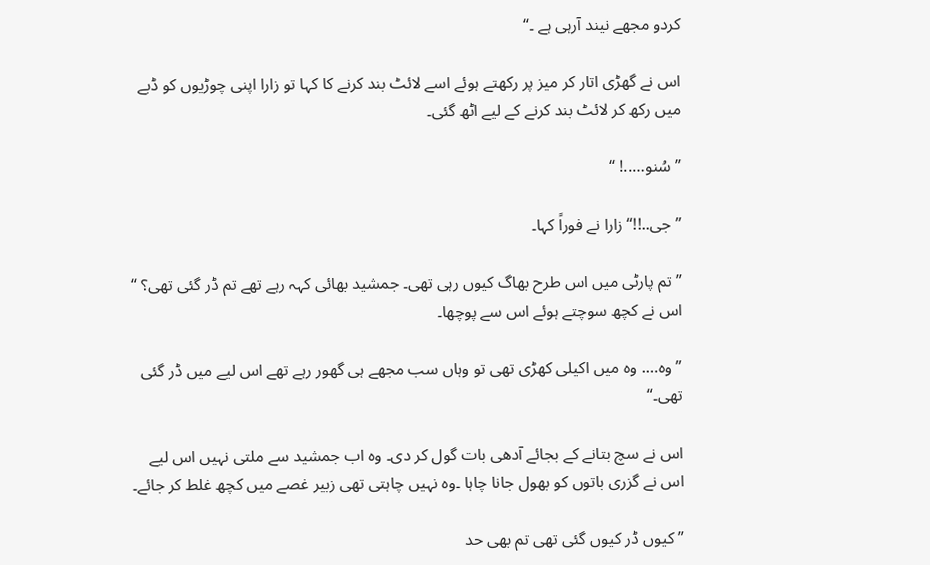کردو مجھے نیند آرہی ہے ۔“

اس نے گھڑی اتار کر میز پر رکھتے ہوئے اسے لائٹ بند کرنے کا کہا تو زارا اپنی چوڑیوں کو ڈبے میں رکھ کر لائٹ بند کرنے کے لیے اٹھ گئی۔

”سُنو…..! “

”جی..!!“ زارا نے فوراً کہا۔

”تم پارٹی میں اس طرح بھاگ کیوں رہی تھی۔ جمشید بھائی کہہ رہے تھے تم ڈر گئی تھی؟ “ اس نے کچھ سوچتے ہوئے اس سے پوچھا۔

”وہ…. وہ میں اکیلی کھڑی تھی تو وہاں سب مجھے ہی گھور رہے تھے اس لیے میں ڈر گئی تھی۔“

اس نے سچ بتانے کے بجائے آدھی بات گول کر دی۔ وہ اب جمشید سے ملتی نہیں اس لیے اس نے گزری باتوں کو بھول جانا چاہا ۔وہ نہیں چاہتی تھی زبیر غصے میں کچھ غلط کر جائے۔

” کیوں ڈر کیوں گئی تھی تم بھی حد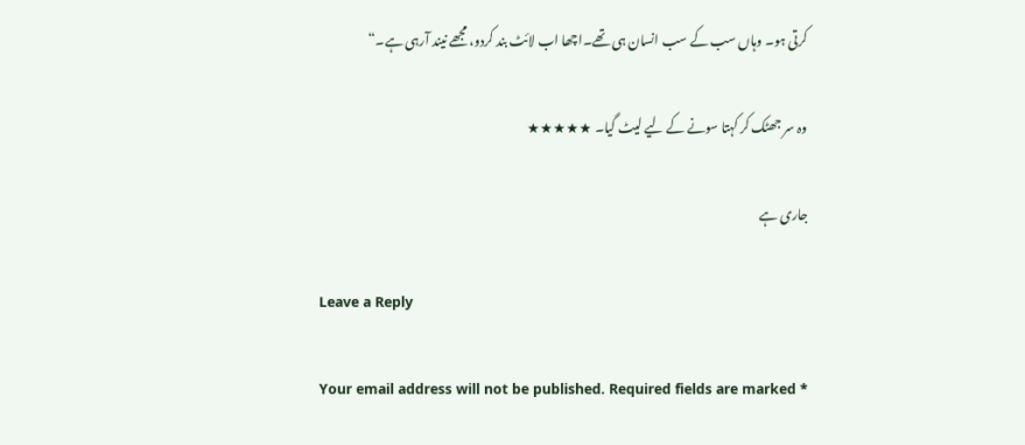کرتی ہو۔ وہاں سب کے سب انسان ہی تھے۔اچھا اب لائٹ بند کردو، مجھے نیند آرہی ہے۔“

وہ سر جھٹک کر کہتا سونے کے لیے لیٹ گیا۔ ★★★★★

جاری ہے

Leave a Reply

Your email address will not be published. Required fields are marked *